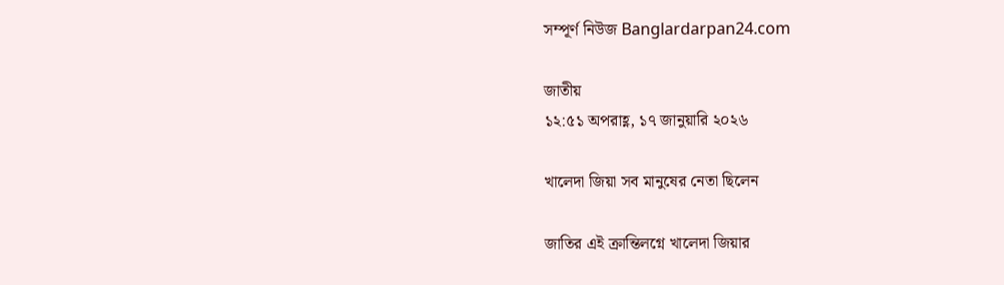সম্পূর্ণ নিউজ Banglardarpan24.com

জাতীয়
১২:৫১ অপরাহ্ণ, ১৭ জানুয়ারি ২০২৬

খালেদা জিয়া সব মানুষের নেতা ছিলেন

জাতির এই ক্রান্তিলগ্নে খালেদা জিয়ার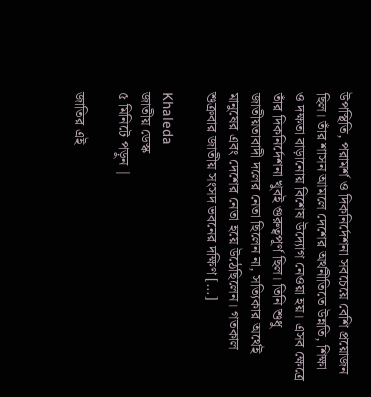উপস্থিতি, পরামর্শ ও দিকনির্দেশনা সবচেয়ে বেশি প্রয়োজন ছিল। তাঁর শাসন আমলে দেশের অর্থনীতিতে উন্নতি, শিক্ষা ও দক্ষতা বাড়ানোয় বিশেষ উদ্যোগ নেওয়া হয়। এসব ক্ষেত্রে তাঁর দিকনির্দেশনা খুবই গুরুত্বপূর্ণ ছিল। তিনি শুধু জাতীয়তাবাদী দলের নেতা ছিলেন না, সত্যিকার অর্থেই মানুষের এবং দেশের নেতা হয়ে উঠেছিলেন। গতকাল শুক্রবার জাতীয় সংসদ ভবনের দক্ষিণ […]

Khaleda
জাতীয় ডেস্ক
৫ মিনিটে পড়ুন |

জাতির এই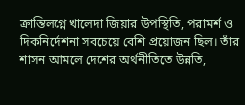ক্রান্তিলগ্নে খালেদা জিয়ার উপস্থিতি, পরামর্শ ও দিকনির্দেশনা সবচেয়ে বেশি প্রয়োজন ছিল। তাঁর শাসন আমলে দেশের অর্থনীতিতে উন্নতি,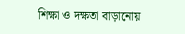শিক্ষা ও দক্ষতা বাড়ানোয়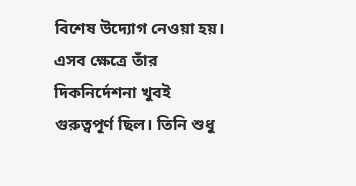বিশেষ উদ্যোগ নেওয়া হয়। এসব ক্ষেত্রে তাঁর দিকনির্দেশনা খুবই গুরুত্বপূর্ণ ছিল। তিনি শুধু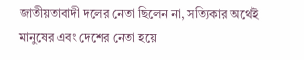জাতীয়তাবাদী দলের নেতা ছিলেন না, সত্যিকার অর্থেই মানুষের এবং দেশের নেতা হয়ে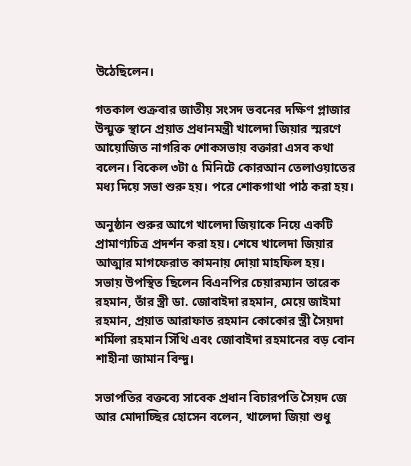উঠেছিলেন।

গতকাল শুক্রবার জাতীয় সংসদ ভবনের দক্ষিণ প্লাজার উন্মুক্ত স্থানে প্রয়াত প্রধানমন্ত্রী খালেদা জিয়ার স্মরণে আয়োজিত নাগরিক শোকসভায় বক্তারা এসব কথা বলেন। বিকেল ৩টা ৫ মিনিটে কোরআন তেলাওয়াতের মধ্য দিয়ে সভা শুরু হয়। পরে শোকগাথা পাঠ করা হয়।

অনুষ্ঠান শুরুর আগে খালেদা জিয়াকে নিয়ে একটি প্রামাণ্যচিত্র প্রদর্শন করা হয়। শেষে খালেদা জিয়ার আত্মার মাগফেরাত কামনায় দোয়া মাহফিল হয়।
সভায় উপস্থিত ছিলেন বিএনপির চেয়ারম্যান তারেক রহমান, তাঁর স্ত্রী ডা. জোবাইদা রহমান, মেয়ে জাইমা রহমান, প্রয়াত আরাফাত রহমান কোকোর স্ত্রী সৈয়দা শর্মিলা রহমান সিঁথি এবং জোবাইদা রহমানের বড় বোন শাহীনা জামান বিন্দু।

সভাপতির বক্তব্যে সাবেক প্রধান বিচারপতি সৈয়দ জে আর মোদাচ্ছির হোসেন বলেন, খালেদা জিয়া শুধু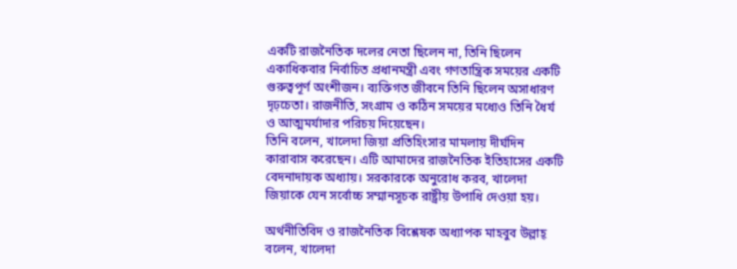একটি রাজনৈতিক দলের নেতা ছিলেন না, তিনি ছিলেন একাধিকবার নির্বাচিত প্রধানমন্ত্রী এবং গণতান্ত্রিক সময়ের একটি গুরুত্বপূর্ণ অংশীজন। ব্যক্তিগত জীবনে তিনি ছিলেন অসাধারণ দৃঢ়চেতা। রাজনীতি, সংগ্রাম ও কঠিন সময়ের মধ্যেও তিনি ধৈর্য ও আত্মমর্যাদার পরিচয় দিয়েছেন।
তিনি বলেন, খালেদা জিয়া প্রতিহিংসার মামলায় দীর্ঘদিন কারাবাস করেছেন। এটি আমাদের রাজনৈতিক ইতিহাসের একটি বেদনাদায়ক অধ্যায়। সরকারকে অনুরোধ করব, খালেদা জিয়াকে যেন সর্বোচ্চ সম্মানসূচক রাষ্ট্রীয় উপাধি দেওয়া হয়।

অর্থনীতিবিদ ও রাজনৈতিক বিশ্লেষক অধ্যাপক মাহবুব উল্লাহ্‌ বলেন, খালেদা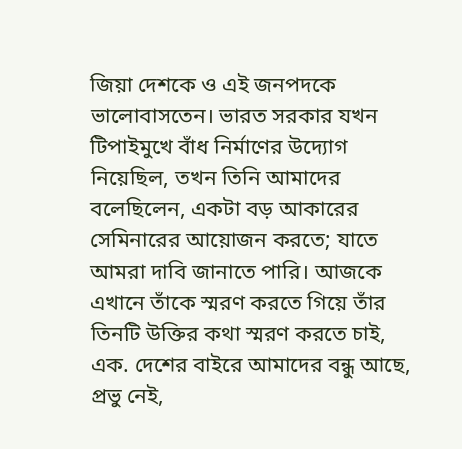জিয়া দেশকে ও এই জনপদকে ভালোবাসতেন। ভারত সরকার যখন টিপাইমুখে বাঁধ নির্মাণের উদ্যোগ নিয়েছিল, তখন তিনি আমাদের বলেছিলেন, একটা বড় আকারের সেমিনারের আয়োজন করতে; যাতে আমরা দাবি জানাতে পারি। আজকে এখানে তাঁকে স্মরণ করতে গিয়ে তাঁর তিনটি উক্তির কথা স্মরণ করতে চাই, এক. দেশের বাইরে আমাদের বন্ধু আছে, প্রভু নেই,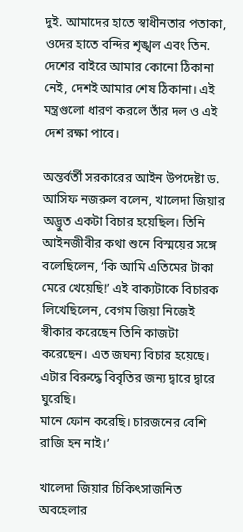দুই. আমাদের হাতে স্বাধীনতার পতাকা, ওদের হাতে বন্দির শৃঙ্খল এবং তিন. দেশের বাইরে আমার কোনো ঠিকানা নেই, দেশই আমার শেষ ঠিকানা। এই মন্ত্রগুলো ধারণ করলে তাঁর দল ও এই দেশ রক্ষা পাবে।

অন্তর্বর্তী সরকারের আইন উপদেষ্টা ড. আসিফ নজরুল বলেন, খালেদা জিয়ার অদ্ভুত একটা বিচার হয়েছিল। তিনি আইনজীবীর কথা শুনে বিস্ময়ের সঙ্গে বলেছিলেন, ‘কি আমি এতিমের টাকা মেরে খেয়েছি!’ এই বাক্যটাকে বিচারক লিখেছিলেন, বেগম জিয়া নিজেই স্বীকার করেছেন তিনি কাজটা করেছেন। এত জঘন্য বিচার হয়েছে। এটার বিরুদ্ধে বিবৃতির জন্য দ্বারে দ্বারে ঘুরেছি।
মানে ফোন করেছি। চারজনের বেশি রাজি হন নাই।’

খালেদা জিয়ার চিকিৎসাজনিত অবহেলার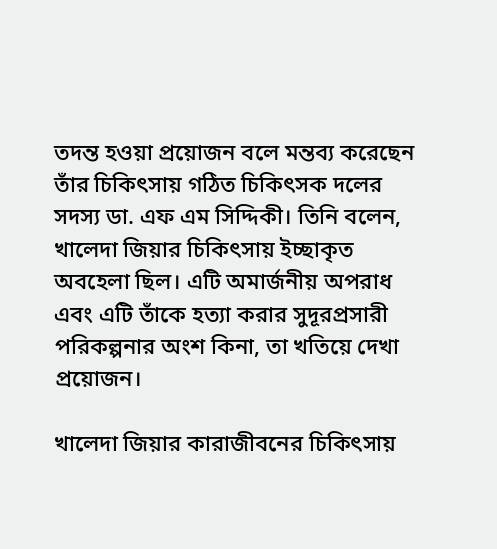তদন্ত হওয়া প্রয়োজন বলে মন্তব্য করেছেন তাঁর চিকিৎসায় গঠিত চিকিৎসক দলের সদস্য ডা. এফ এম সিদ্দিকী। তিনি বলেন, খালেদা জিয়ার চিকিৎসায় ইচ্ছাকৃত অবহেলা ছিল। এটি অমার্জনীয় অপরাধ এবং এটি তাঁকে হত্যা করার সুদূরপ্রসারী পরিকল্পনার অংশ কিনা, তা খতিয়ে দেখা প্রয়োজন।

খালেদা জিয়ার কারাজীবনের চিকিৎসায়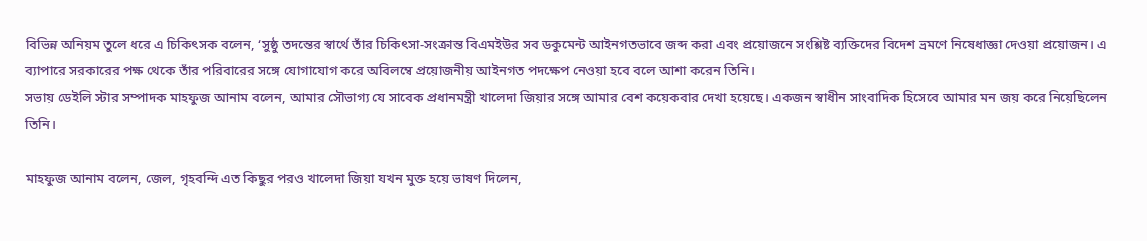বিভিন্ন অনিয়ম তুলে ধরে এ চিকিৎসক বলেন, ‘সুষ্ঠু তদন্তের স্বার্থে তাঁর চিকিৎসা-সংক্রান্ত বিএমইউর সব ডকুমেন্ট আইনগতভাবে জব্দ করা এবং প্রয়োজনে সংশ্লিষ্ট ব্যক্তিদের বিদেশ ভ্রমণে নিষেধাজ্ঞা দেওয়া প্রয়োজন। এ ব্যাপারে সরকারের পক্ষ থেকে তাঁর পরিবারের সঙ্গে যোগাযোগ করে অবিলম্বে প্রয়োজনীয় আইনগত পদক্ষেপ নেওয়া হবে বলে আশা করেন তিনি।
সভায় ডেইলি স্টার সম্পাদক মাহফুজ আনাম বলেন, আমার সৌভাগ্য যে সাবেক প্রধানমন্ত্রী খালেদা জিয়ার সঙ্গে আমার বেশ কয়েকবার দেখা হয়েছে। একজন স্বাধীন সাংবাদিক হিসেবে আমার মন জয় করে নিয়েছিলেন তিনি।

মাহফুজ আনাম বলেন, জেল, গৃহবন্দি এত কিছুর পরও খালেদা জিয়া যখন মুক্ত হয়ে ভাষণ দিলেন,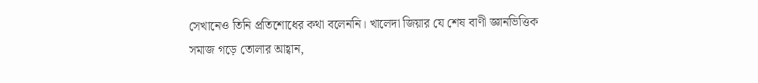সেখানেও তিনি প্রতিশোধের কথা বলেননি। খালেদা জিয়ার যে শেষ বাণী জ্ঞানভিত্তিক সমাজ গড়ে তোলার আহ্বান,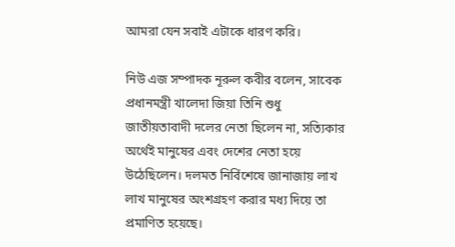আমরা যেন সবাই এটাকে ধারণ করি।

নিউ এজ সম্পাদক নূরুল কবীর বলেন, সাবেক প্রধানমন্ত্রী খালেদা জিয়া তিনি শুধু জাতীয়তাবাদী দলের নেতা ছিলেন না, সত্যিকার অর্থেই মানুষের এবং দেশের নেতা হয়ে উঠেছিলেন। দলমত নির্বিশেষে জানাজায় লাখ লাখ মানুষের অংশগ্রহণ করার মধ্য দিয়ে তা প্রমাণিত হয়েছে।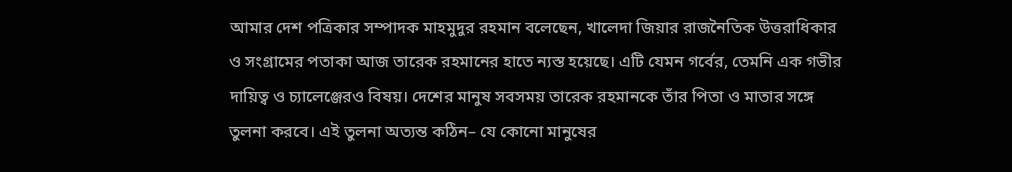আমার দেশ পত্রিকার সম্পাদক মাহমুদুর রহমান বলেছেন, খালেদা জিয়ার রাজনৈতিক উত্তরাধিকার ও সংগ্রামের পতাকা আজ তারেক রহমানের হাতে ন্যস্ত হয়েছে। এটি যেমন গর্বের, তেমনি এক গভীর দায়িত্ব ও চ্যালেঞ্জেরও বিষয়। দেশের মানুষ সবসময় তারেক রহমানকে তাঁর পিতা ও মাতার সঙ্গে তুলনা করবে। এই তুলনা অত্যন্ত কঠিন– যে কোনো মানুষের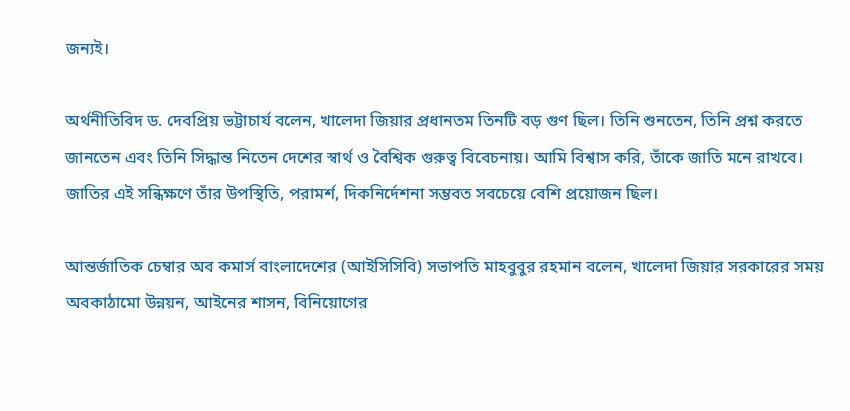জন্যই।

অর্থনীতিবিদ ড. দেবপ্রিয় ভট্টাচার্য বলেন, খালেদা জিয়ার প্রধানতম তিনটি বড় গুণ ছিল। তিনি শুনতেন, তিনি প্রশ্ন করতে জানতেন এবং তিনি সিদ্ধান্ত নিতেন দেশের স্বার্থ ও বৈশ্বিক গুরুত্ব বিবেচনায়। আমি বিশ্বাস করি, তাঁকে জাতি মনে রাখবে। জাতির এই সন্ধিক্ষণে তাঁর উপস্থিতি, পরামর্শ, দিকনির্দেশনা সম্ভবত সবচেয়ে বেশি প্রয়োজন ছিল।

আন্তর্জাতিক চেম্বার অব কমার্স বাংলাদেশের (আইসিসিবি) সভাপতি মাহবুবুর রহমান বলেন, খালেদা জিয়ার সরকারের সময় অবকাঠামো উন্নয়ন, আইনের শাসন, বিনিয়োগের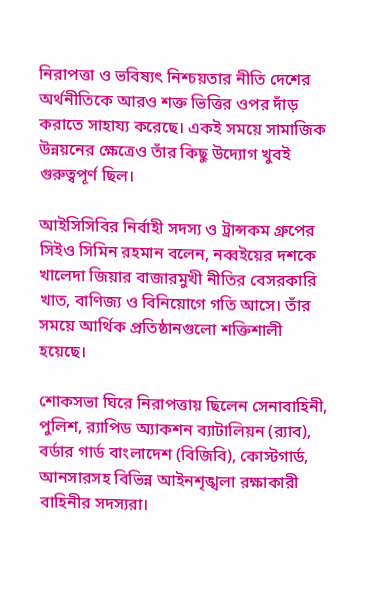নিরাপত্তা ও ভবিষ্যৎ নিশ্চয়তার নীতি দেশের অর্থনীতিকে আরও শক্ত ভিত্তির ওপর দাঁড় করাতে সাহায্য করেছে। একই সময়ে সামাজিক উন্নয়নের ক্ষেত্রেও তাঁর কিছু উদ্যোগ খুবই গুরুত্বপূর্ণ ছিল।

আইসিসিবির নির্বাহী সদস্য ও ট্রান্সকম গ্রুপের সিইও সিমিন রহমান বলেন, নব্বইয়ের দশকে খালেদা জিয়ার বাজারমুখী নীতির বেসরকারি খাত, বাণিজ্য ও বিনিয়োগে গতি আসে। তাঁর সময়ে আর্থিক প্রতিষ্ঠানগুলো শক্তিশালী হয়েছে।

শোকসভা ঘিরে নিরাপত্তায় ছিলেন সেনাবাহিনী, পুলিশ, র‌্যাপিড অ্যাকশন ব্যাটালিয়ন (র‌্যাব), বর্ডার গার্ড বাংলাদেশ (বিজিবি), কোস্টগার্ড, আনসারসহ বিভিন্ন আইনশৃঙ্খলা রক্ষাকারী বাহিনীর সদস্যরা।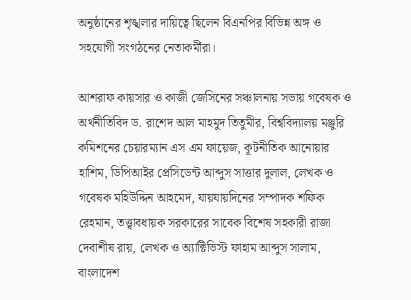অনুষ্ঠানের শৃঙ্খলার দায়িত্বে ছিলেন বিএনপির বিভিন্ন অঙ্গ ও সহযোগী সংগঠনের নেতাকর্মীরা।

আশরাফ কায়সার ও কাজী জেসিনের সঞ্চালনায় সভায় গবেষক ও অর্থনীতিবিদ ড. রাশেদ আল মাহমুদ তিতুমীর, বিশ্ববিদ্যালয় মঞ্জুরি কমিশনের চেয়ারম্যান এস এম ফায়েজ, কূটনীতিক আনোয়ার হাশিম, ডিপিআইর প্রেসিডেন্ট আব্দুস সাত্তার দুলাল, লেখক ও গবেষক মহিউদ্দিন আহমেদ, যায়যায়দিনের সম্পাদক শফিক রেহমান, তত্ত্বাবধায়ক সরকারের সাবেক বিশেষ সহকারী রাজা দেবাশীষ রায়, লেখক ও অ্যাক্টিভিস্ট ফাহাম আব্দুস সালাম, বাংলাদেশ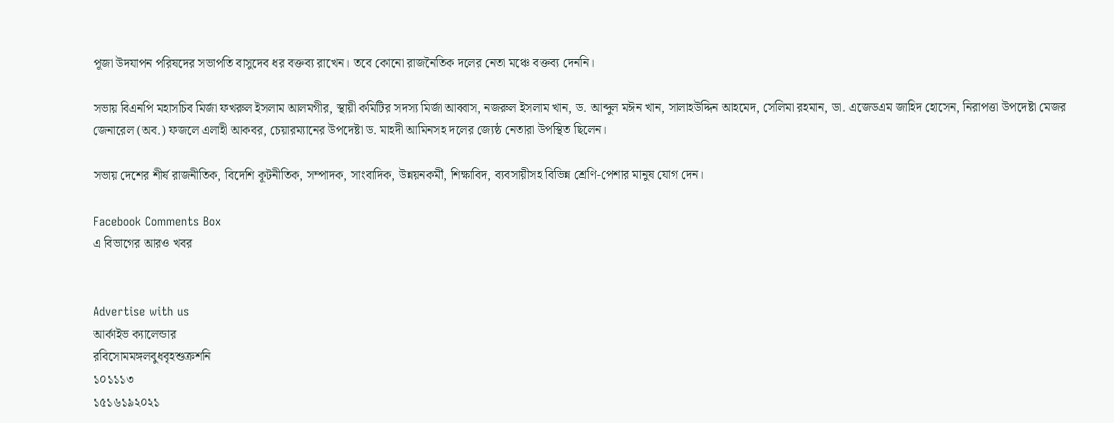পূজা উদযাপন পরিষদের সভাপতি বাসুদেব ধর বক্তব্য রাখেন। তবে কোনো রাজনৈতিক দলের নেতা মঞ্চে বক্তব্য দেননি।

সভায় বিএনপি মহাসচিব মির্জা ফখরুল ইসলাম আলমগীর, স্থায়ী কমিটির সদস্য মির্জা আব্বাস, নজরুল ইসলাম খান, ড. আব্দুল মঈন খান, সালাহউদ্দিন আহমেদ, সেলিমা রহমান, ডা. এজেডএম জাহিদ হোসেন, নিরাপত্তা উপদেষ্টা মেজর জেনারেল (অব.) ফজলে এলাহী আকবর, চেয়ারম্যানের উপদেষ্টা ড. মাহদী আমিনসহ দলের জ্যেষ্ঠ নেতারা উপস্থিত ছিলেন।

সভায় দেশের শীর্ষ রাজনীতিক, বিদেশি কূটনীতিক, সম্পাদক, সাংবাদিক, উন্নয়নকর্মী, শিক্ষাবিদ, ব্যবসায়ীসহ বিভিন্ন শ্রেণি-পেশার মানুষ যোগ দেন।

Facebook Comments Box
এ বিভাগের আরও খবর


Advertise with us
আর্কাইভ ক্যালেন্ডার
রবিসোমমঙ্গলবুধবৃহশুক্রশনি
১০১১১৩
১৫১৬১৯২০২১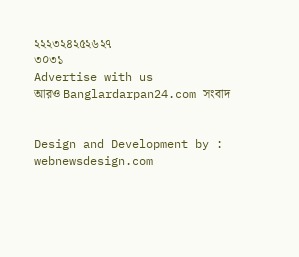২২২৩২৪২৫২৬২৭
৩০৩১
Advertise with us
আরও Banglardarpan24.com সংবাদ


Design and Development by : webnewsdesign.com